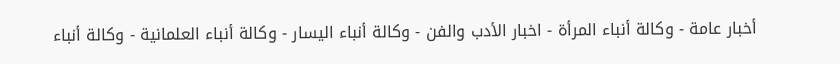أخبار عامة - وكالة أنباء المرأة - اخبار الأدب والفن - وكالة أنباء اليسار - وكالة أنباء العلمانية - وكالة أنباء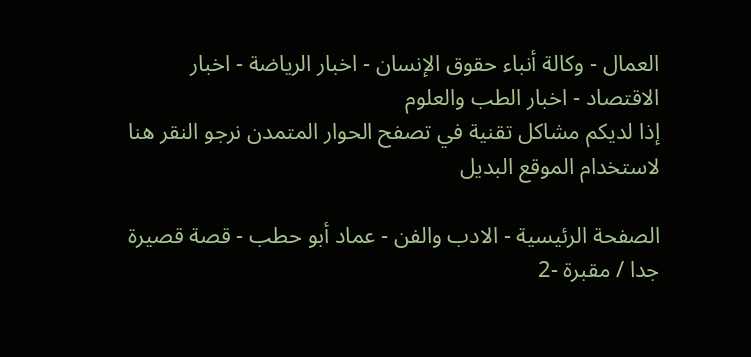العمال - وكالة أنباء حقوق الإنسان - اخبار الرياضة - اخبار الاقتصاد - اخبار الطب والعلوم
إذا لديكم مشاكل تقنية في تصفح الحوار المتمدن نرجو النقر هنا لاستخدام الموقع البديل

الصفحة الرئيسية - الادب والفن - عماد أبو حطب - قصة قصيرة جدا / مقبرة -2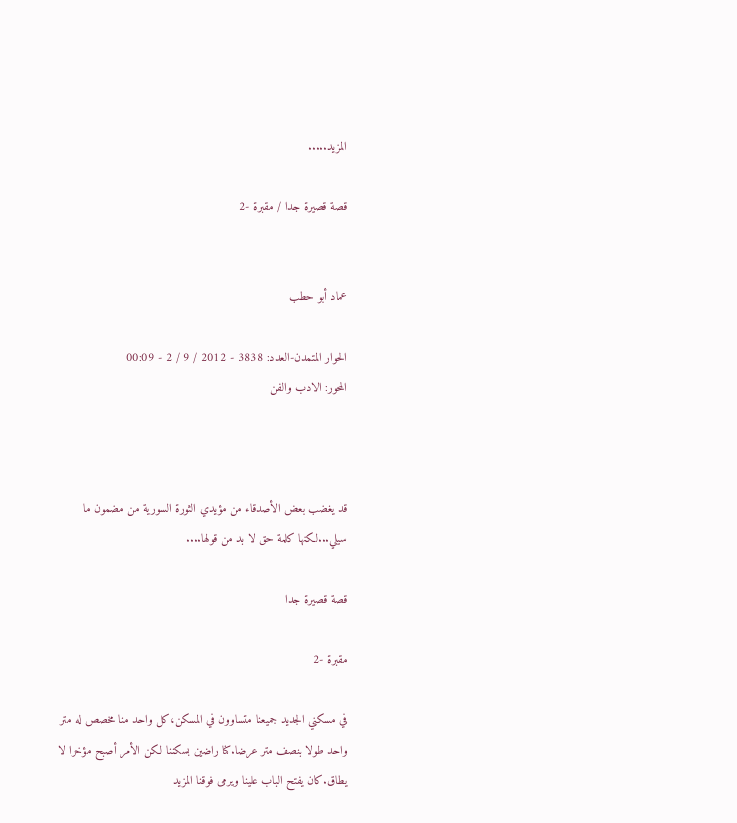المزيد.....

قصة قصيرة جدا / مقبرة -2


عماد أبو حطب

الحوار المتمدن-العدد: 3838 - 2012 / 9 / 2 - 00:09
المحور: الادب والفن



قد يغضب بعض الأصدقاء من مؤيدي الثورة السورية من مضمون ما سيلي...لكنها كلمة حق لا بد من قولها....

قصة قصيرة جدا

مقبرة -2

في مسكني الجديد جميعنا متساوون في المسكن،كل واحد منا مخصص له متر واحد طولا بنصف متر عرضا.كنا راضين بسكننا لكن الأمر أصبح مؤخرا لا يطاق.كان يفتح الباب علينا ويرمى فوقنا المزيد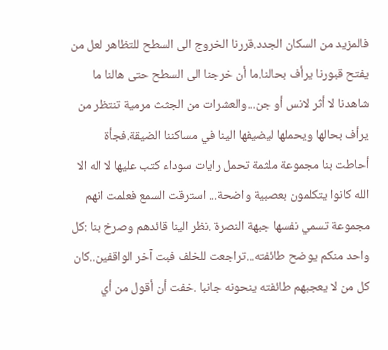فالمزيد من السكان الجدد.قررنا الخروج الى السطح للتظاهر لعل من يفتح قبورنا يرأف بحالنا.ما أن خرجنا الى السطح حتى هالنا ما شاهدنا لا أثر لانس أو جن...والعشرات من الجثث مرمية تنتظر من يرأف بحالها ويحملها ليضيفها الينا في مساكننا الضيقة.فجأة أحاطت بنا مجموعة ملثمة تحمل رايات سوداء كتب عليها لا اله الا الله كانوا يتكلمون بعصبية واضحة... استرقت السمع فعلمت انهم مجموعة تسمي نفسها جبهة النصرة .نظر الينا قائدهم وصرخ بنا :كل واحد منكم يوضح طائفته...تراجعت للخلف فبت آخر الواقفين..كان كل من لا يعجبهم طائفته ينحونه جانبا .خفت أن أقول من أي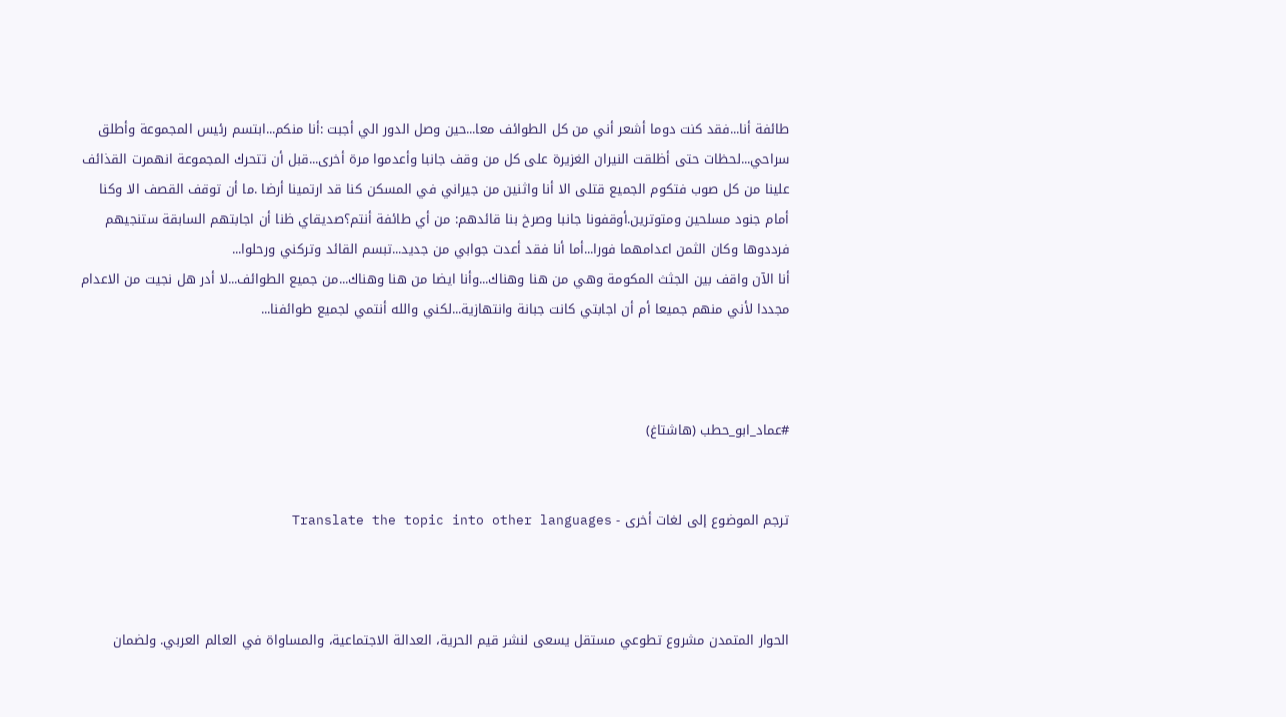طائفة أنا...فقد كنت دوما أشعر أني من كل الطوائف معا...حين وصل الدور الي أجبت :أنا منكم...ابتسم رئيس المجموعة وأطلق سراحي...لحظات حتى أظلقت النيران الغزيرة على كل من وقف جانبا وأعدموا مرة أخرى...قبل أن تتحرك المجموعة انهمرت القذائف علينا من كل صوب فتكوم الجميع قتلى الا أنا واثنين من جيراني في المسكن كنا قد ارتمينا أرضا .ما أن توقف القصف الا وكنا أمام جنود مسلحين ومتوترين.أوقفونا جانبا وصرخ بنا قائدهم: من أي طائفة أنتم؟صديقاي ظنا أن اجابتهم السابقة ستنجيهم فرددوها وكان الثمن اعدامهما فورا...أما أنا فقد أعدت جوابي من جديد...تبسم القائد وتركني ورحلوا...
أنا الآن واقف بين الجثث المكومة وهي من هنا وهناك...وأنا ايضا من هنا وهناك...من جميع الطوائف...لا أدر هل نجيت من الاعدام مجددا لأني منهم جميعا أم أن اجابتي كانت جبانة وانتهازية...لكني والله أنتمي لجميع طوائفنا...



#عماد_ابو_حطب (هاشتاغ)


ترجم الموضوع إلى لغات أخرى - Translate the topic into other languages



الحوار المتمدن مشروع تطوعي مستقل يسعى لنشر قيم الحرية، العدالة الاجتماعية، والمساواة في العالم العربي. ولضمان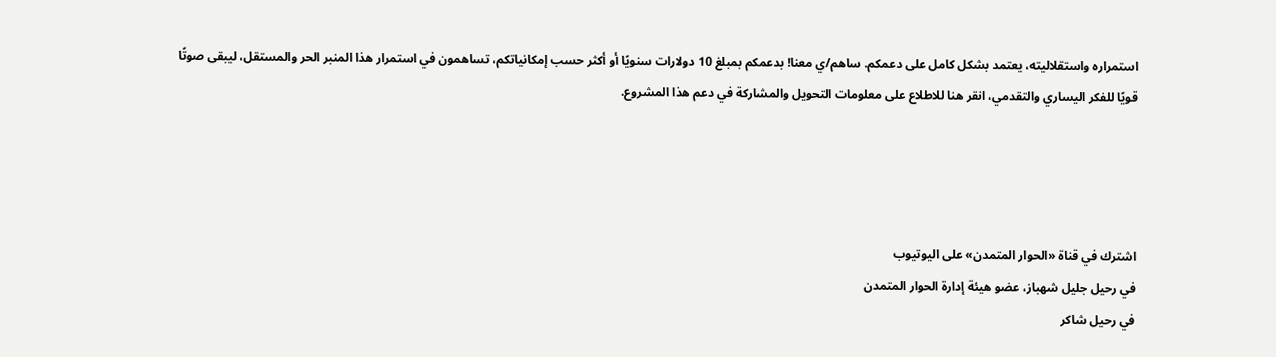استمراره واستقلاليته، يعتمد بشكل كامل على دعمكم. ساهم/ي معنا! بدعمكم بمبلغ 10 دولارات سنويًا أو أكثر حسب إمكانياتكم، تساهمون في استمرار هذا المنبر الحر والمستقل، ليبقى صوتًا قويًا للفكر اليساري والتقدمي، انقر هنا للاطلاع على معلومات التحويل والمشاركة في دعم هذا المشروع.




اشترك في قناة «الحوار المتمدن» على اليوتيوب
في رحيل جليل شهباز، عضو هيئة إدارة الحوار المتمدن
في رحيل شاكر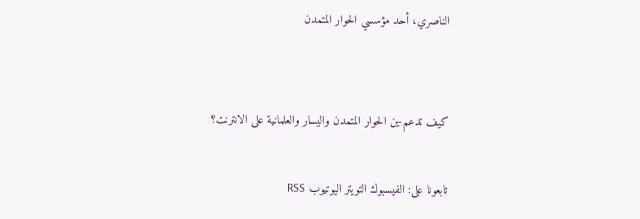الناصري، أحد مؤسسي الحوار المتمدن


كيف تدعم-ين الحوار المتمدن واليسار والعلمانية على الانترنت؟

تابعونا على: الفيسبوك التويتر اليوتيوب RSS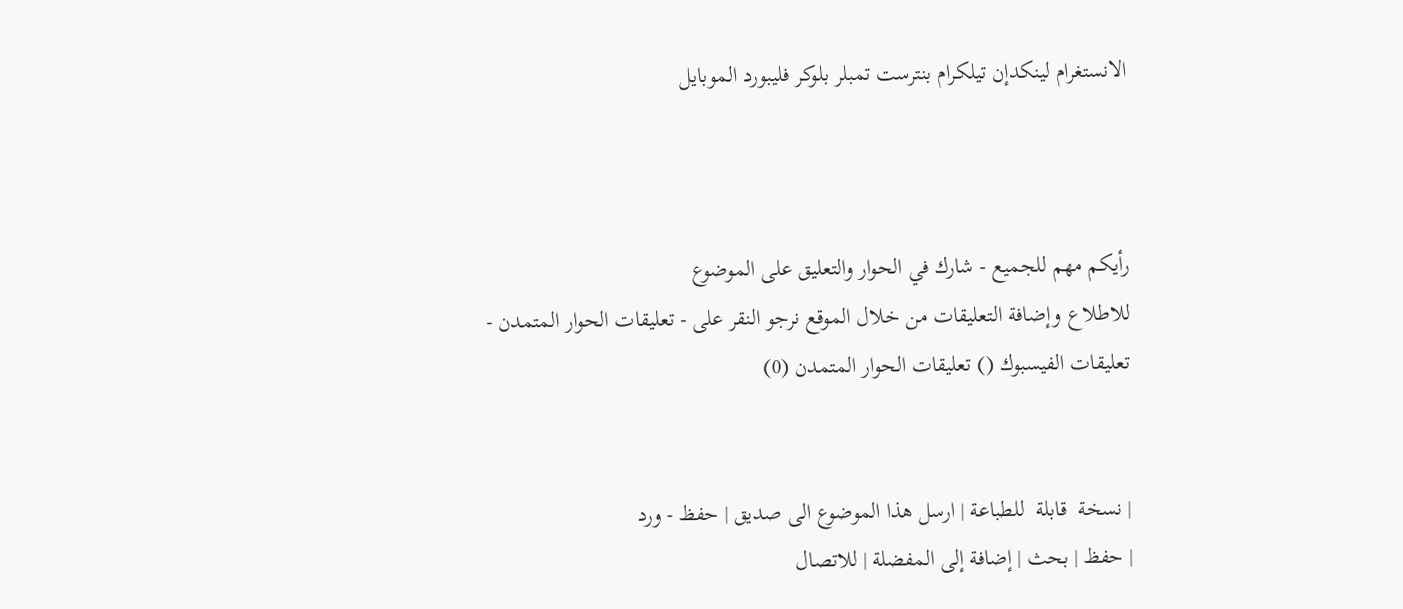الانستغرام لينكدإن تيلكرام بنترست تمبلر بلوكر فليبورد الموبايل



رأيكم مهم للجميع - شارك في الحوار والتعليق على الموضوع
للاطلاع وإضافة التعليقات من خلال الموقع نرجو النقر على - تعليقات الحوار المتمدن -
تعليقات الفيسبوك () تعليقات الحوار المتمدن (0)


| نسخة  قابلة  للطباعة | ارسل هذا الموضوع الى صديق | حفظ - ورد
| حفظ | بحث | إضافة إلى المفضلة | للاتصال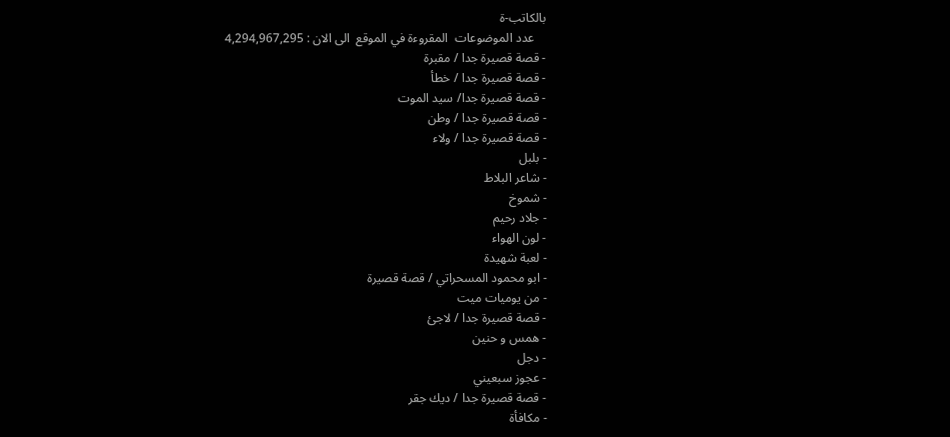بالكاتب-ة
    عدد الموضوعات  المقروءة في الموقع  الى الان : 4,294,967,295
- قصة قصيرة جدا / مقبرة
- قصة قصيرة جدا / خطأ
- قصة قصيرة جدا/ سيد الموت
- قصة قصيرة جدا / وطن
- قصة قصيرة جدا / ولاء
- بلبل
- شاعر البلاط
- شموخ
- جلاد رحيم
- لون الهواء
- لعبة شهيدة
- ابو محمود المسحراتي / قصة قصيرة
- من يوميات ميت
- قصة قصيرة جدا / لاجئ
- همس و حنين
- دجل
- عجوز سبعيني
- قصة قصيرة جدا / ديك جقر
- مكافأة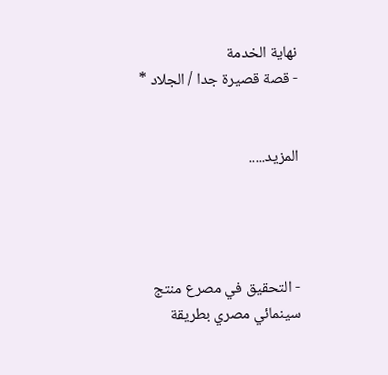نهاية الخدمة
- قصة قصيرة جدا / الجلاد *


المزيد.....




- التحقيق في مصرع منتج سينمائي مصري بطريقة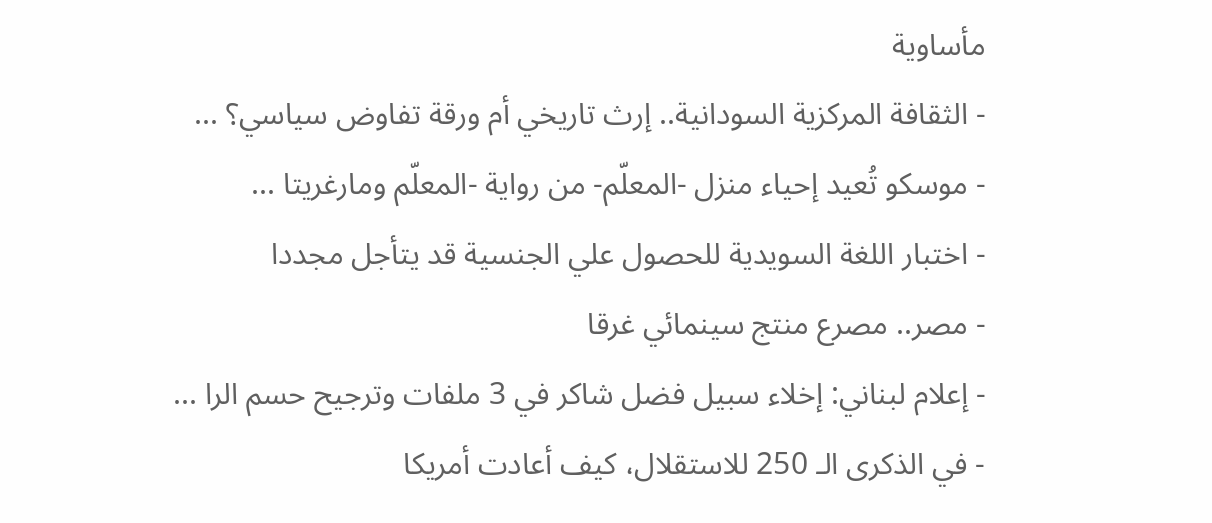مأساوية
- الثقافة المركزية السودانية.. إرث تاريخي أم ورقة تفاوض سياسي؟ ...
- موسكو تُعيد إحياء منزل -المعلّم- من رواية -المعلّم ومارغريتا ...
- اختبار اللغة السويدية للحصول علي الجنسية قد يتأجل مجددا
- مصر.. مصرع منتج سينمائي غرقا
- إعلام لبناني: إخلاء سبيل فضل شاكر في 3 ملفات وترجيح حسم الرا ...
- في الذكرى الـ 250 للاستقلال، كيف أعادت أمريكا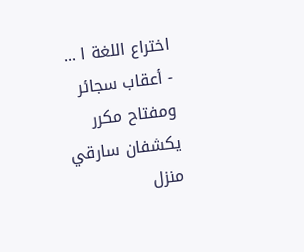اختراع اللغة ا ...
- أعقاب سجائر ومفتاح مكرر يكشفان سارقي منزل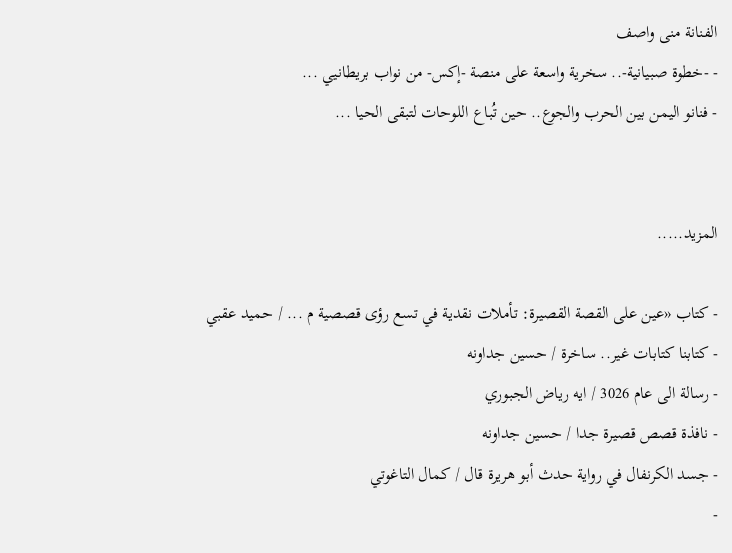الفنانة منى واصف
- -خطوة صبيانية-.. سخرية واسعة على منصة -إكس- من نواب بريطانيي ...
- فنانو اليمن بين الحرب والجوع.. حين تُباع اللوحات لتبقى الحيا ...


المزيد.....

- كتاب «عين على القصة القصيرة: تأملات نقدية في تسع رؤى قصصية م ... / حميد عقبي
- كتابنا كتابات غير.. ساخرة / حسين جداونه
- رسالة الى عام 3026 / ايه رياض الجبوري
- نافذة قصص قصيرة جدا / حسين جداونه
- جسد الكرنفال في رواية حدث أبو هريرة قال / كمال التاغوتي
-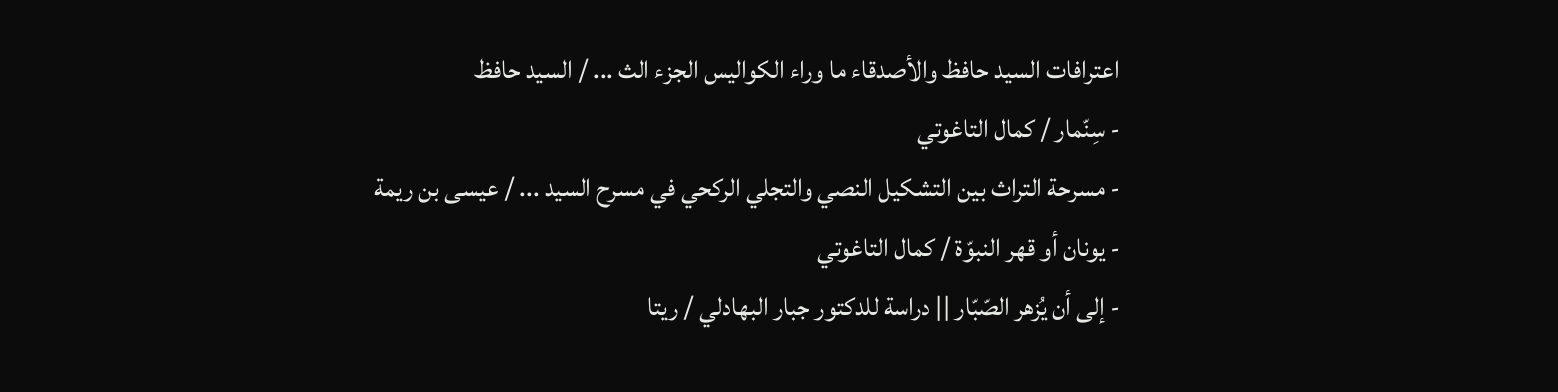اعترافات السيد حافظ والأصدقاء ما وراء الكواليس الجزء الث ... / السيد حافظ
- سِنّمار / كمال التاغوتي
- مسرحة التراث بين التشكيل النصي والتجلي الركحي في مسرح السيد ... / عيسى بن ريمة
- يونان أو قهر النبوّة / كمال التاغوتي
- إلى أن يُزهر الصّبّار || دراسة للدكتور جبار البهادلي / ريتا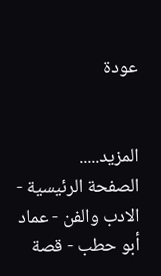عودة


المزيد.....
الصفحة الرئيسية - الادب والفن - عماد أبو حطب - قصة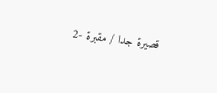قصيرة جدا / مقبرة -2